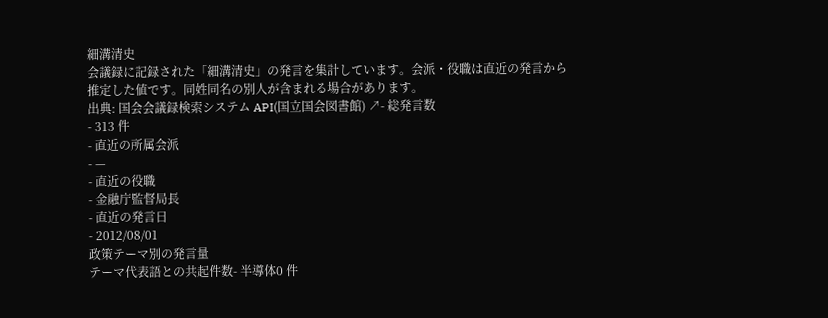細溝清史
会議録に記録された「細溝清史」の発言を集計しています。会派・役職は直近の発言から推定した値です。同姓同名の別人が含まれる場合があります。
出典: 国会会議録検索システム API(国立国会図書館) ↗- 総発言数
- 313 件
- 直近の所属会派
- —
- 直近の役職
- 金融庁監督局長
- 直近の発言日
- 2012/08/01
政策テーマ別の発言量
テーマ代表語との共起件数- 半導体0 件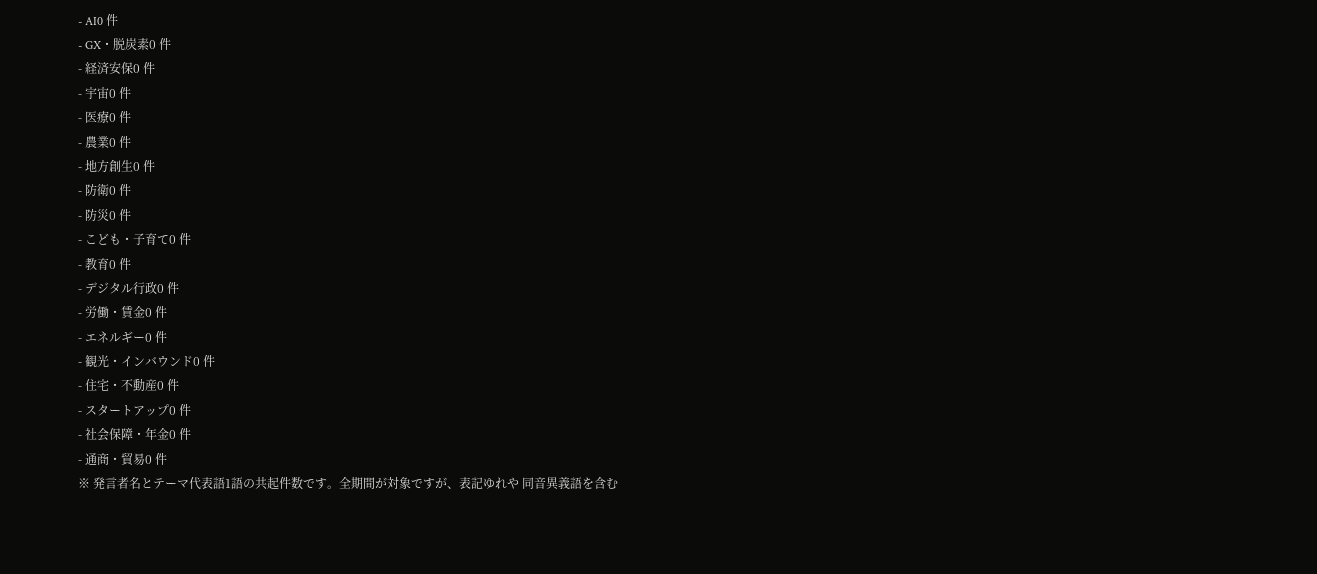- AI0 件
- GX・脱炭素0 件
- 経済安保0 件
- 宇宙0 件
- 医療0 件
- 農業0 件
- 地方創生0 件
- 防衛0 件
- 防災0 件
- こども・子育て0 件
- 教育0 件
- デジタル行政0 件
- 労働・賃金0 件
- エネルギー0 件
- 観光・インバウンド0 件
- 住宅・不動産0 件
- スタートアップ0 件
- 社会保障・年金0 件
- 通商・貿易0 件
※ 発言者名とテーマ代表語1語の共起件数です。全期間が対象ですが、表記ゆれや 同音異義語を含む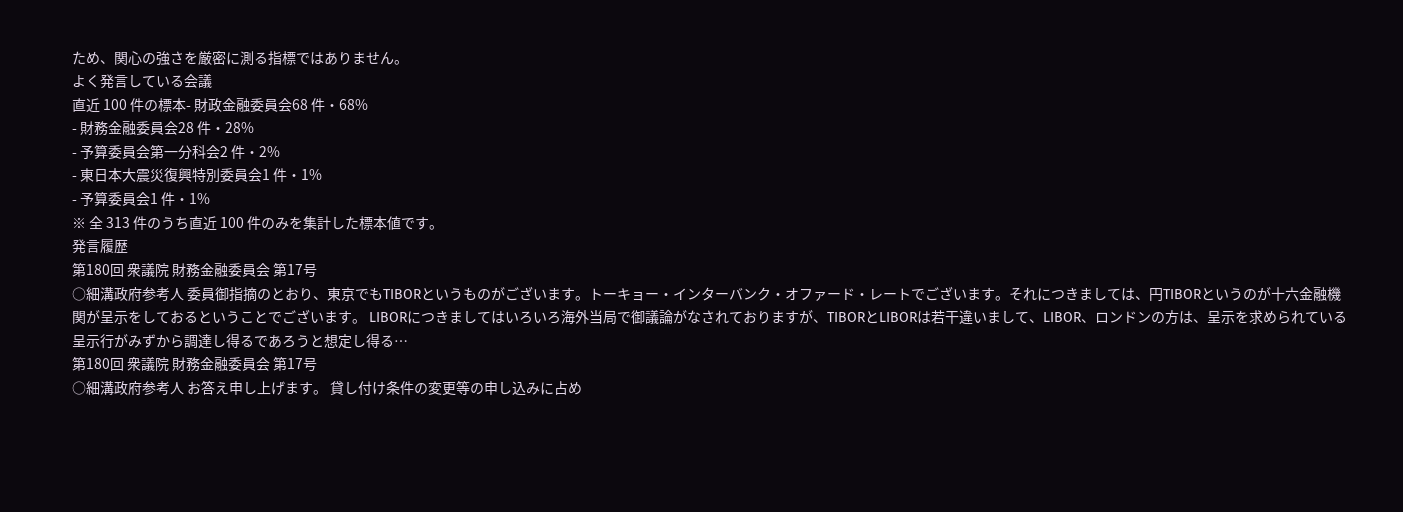ため、関心の強さを厳密に測る指標ではありません。
よく発言している会議
直近 100 件の標本- 財政金融委員会68 件・68%
- 財務金融委員会28 件・28%
- 予算委員会第一分科会2 件・2%
- 東日本大震災復興特別委員会1 件・1%
- 予算委員会1 件・1%
※ 全 313 件のうち直近 100 件のみを集計した標本値です。
発言履歴
第180回 衆議院 財務金融委員会 第17号
○細溝政府参考人 委員御指摘のとおり、東京でもTIBORというものがございます。トーキョー・インターバンク・オファード・レートでございます。それにつきましては、円TIBORというのが十六金融機関が呈示をしておるということでございます。 LIBORにつきましてはいろいろ海外当局で御議論がなされておりますが、TIBORとLIBORは若干違いまして、LIBOR、ロンドンの方は、呈示を求められている呈示行がみずから調達し得るであろうと想定し得る…
第180回 衆議院 財務金融委員会 第17号
○細溝政府参考人 お答え申し上げます。 貸し付け条件の変更等の申し込みに占め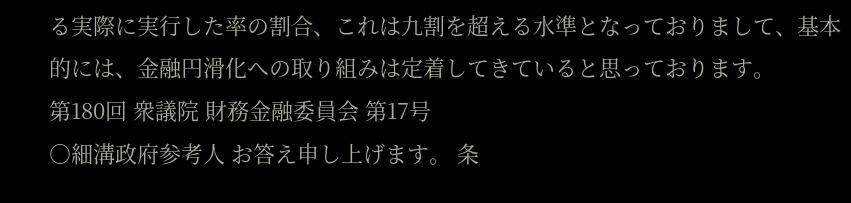る実際に実行した率の割合、これは九割を超える水準となっておりまして、基本的には、金融円滑化への取り組みは定着してきていると思っております。
第180回 衆議院 財務金融委員会 第17号
○細溝政府参考人 お答え申し上げます。 条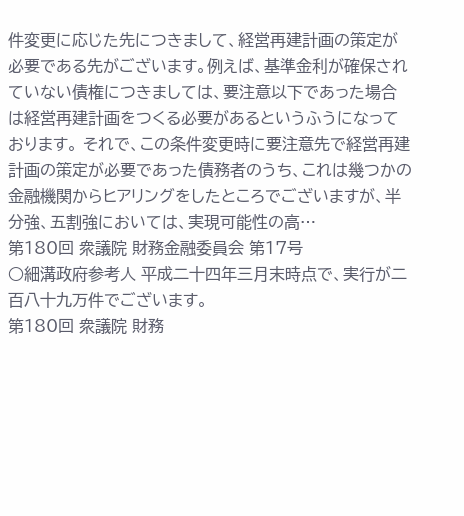件変更に応じた先につきまして、経営再建計画の策定が必要である先がございます。例えば、基準金利が確保されていない債権につきましては、要注意以下であった場合は経営再建計画をつくる必要があるというふうになっております。 それで、この条件変更時に要注意先で経営再建計画の策定が必要であった債務者のうち、これは幾つかの金融機関からヒアリングをしたところでございますが、半分強、五割強においては、実現可能性の高…
第180回 衆議院 財務金融委員会 第17号
○細溝政府参考人 平成二十四年三月末時点で、実行が二百八十九万件でございます。
第180回 衆議院 財務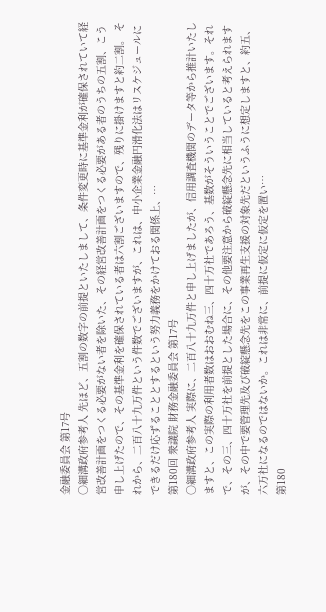金融委員会 第17号
○細溝政府参考人 先ほど、五割の数字の前提といたしまして、条件変更時に基準金利が確保されていて経営改善計画をつくる必要がない者を除いた、その経営改善計画をつくる必要がある者のうちの五割、こう申し上げたので、その基準金利を確保されている者は六割ございますので、残りに掛けますと約二割。 それから、二百八十九万件という件数でございますが、これは、中小企業金融円滑化法はリスケジュールにできるだけ応ずることとするという努力義務をかけておる関係上、…
第180回 衆議院 財務金融委員会 第17号
○細溝政府参考人 実際に、二百八十九万件と申し上げましたが、信用調査機関のデータ等から推計いたしますと、この実際の利用者数はおおむね三、四十万社であろう、基数がそういうことでございます。それで、その三、四十万社を前提とした場合に、その他要注意から破綻懸念先に相当していると考えられますが、その中で要管理先及び破綻懸念先をこの事業再生支援の対象先だというふうに想定しますと、約五、六万社になるのではないか。これは非常に、前提に仮定に仮定を置い…
第180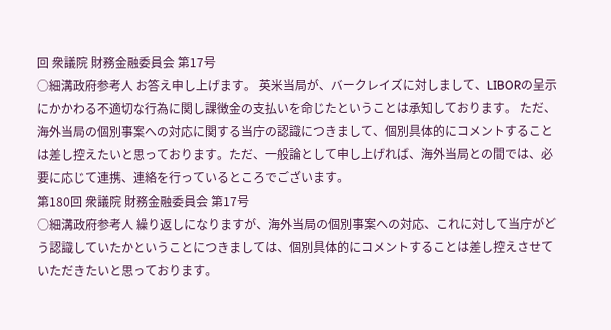回 衆議院 財務金融委員会 第17号
○細溝政府参考人 お答え申し上げます。 英米当局が、バークレイズに対しまして、LIBORの呈示にかかわる不適切な行為に関し課徴金の支払いを命じたということは承知しております。 ただ、海外当局の個別事案への対応に関する当庁の認識につきまして、個別具体的にコメントすることは差し控えたいと思っております。ただ、一般論として申し上げれば、海外当局との間では、必要に応じて連携、連絡を行っているところでございます。
第180回 衆議院 財務金融委員会 第17号
○細溝政府参考人 繰り返しになりますが、海外当局の個別事案への対応、これに対して当庁がどう認識していたかということにつきましては、個別具体的にコメントすることは差し控えさせていただきたいと思っております。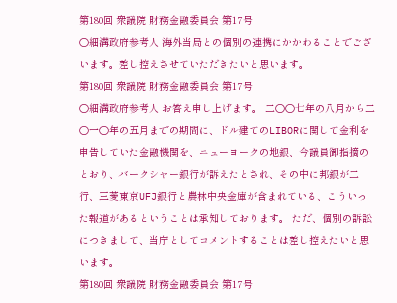第180回 衆議院 財務金融委員会 第17号
○細溝政府参考人 海外当局との個別の連携にかかわることでございます。差し控えさせていただきたいと思います。
第180回 衆議院 財務金融委員会 第17号
○細溝政府参考人 お答え申し上げます。 二〇〇七年の八月から二〇一〇年の五月までの期間に、ドル建てのLIBORに関して金利を申告していた金融機関を、ニューヨークの地銀、今議員御指摘のとおり、バークシャー銀行が訴えたとされ、その中に邦銀が二行、三菱東京UFJ銀行と農林中央金庫が含まれている、こういった報道があるということは承知しております。 ただ、個別の訴訟につきまして、当庁としてコメントすることは差し控えたいと思います。
第180回 衆議院 財務金融委員会 第17号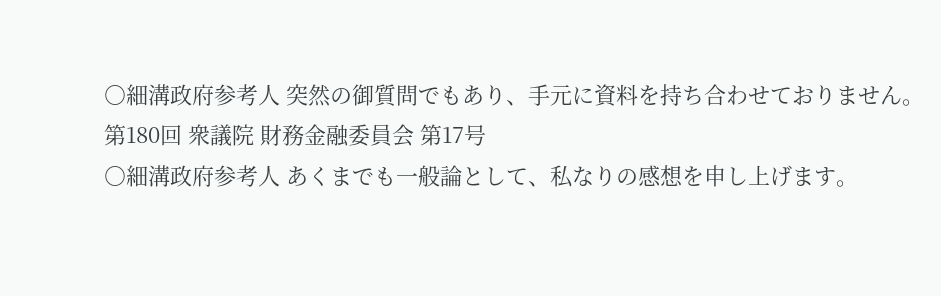○細溝政府参考人 突然の御質問でもあり、手元に資料を持ち合わせておりません。
第180回 衆議院 財務金融委員会 第17号
○細溝政府参考人 あくまでも一般論として、私なりの感想を申し上げます。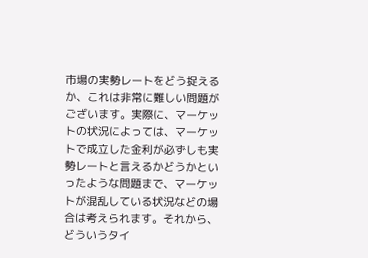市場の実勢レートをどう捉えるか、これは非常に難しい問題がございます。実際に、マーケットの状況によっては、マーケットで成立した金利が必ずしも実勢レートと言えるかどうかといったような問題まで、マーケットが混乱している状況などの場合は考えられます。それから、どういうタイ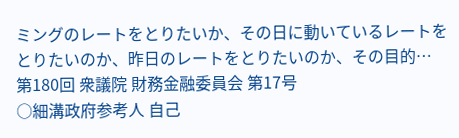ミングのレートをとりたいか、その日に動いているレートをとりたいのか、昨日のレートをとりたいのか、その目的…
第180回 衆議院 財務金融委員会 第17号
○細溝政府参考人 自己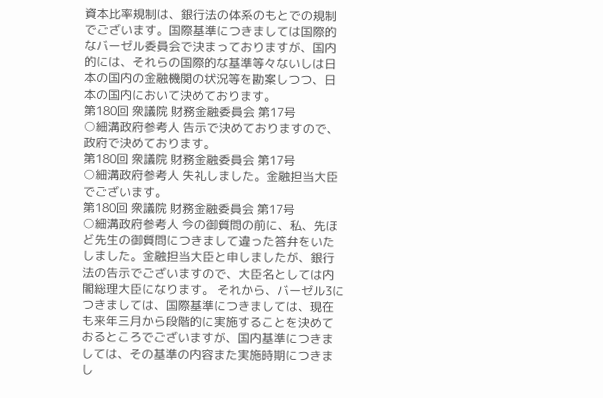資本比率規制は、銀行法の体系のもとでの規制でございます。国際基準につきましては国際的なバーゼル委員会で決まっておりますが、国内的には、それらの国際的な基準等々ないしは日本の国内の金融機関の状況等を勘案しつつ、日本の国内において決めております。
第180回 衆議院 財務金融委員会 第17号
○細溝政府参考人 告示で決めておりますので、政府で決めております。
第180回 衆議院 財務金融委員会 第17号
○細溝政府参考人 失礼しました。金融担当大臣でございます。
第180回 衆議院 財務金融委員会 第17号
○細溝政府参考人 今の御質問の前に、私、先ほど先生の御質問につきまして違った答弁をいたしました。金融担当大臣と申しましたが、銀行法の告示でございますので、大臣名としては内閣総理大臣になります。 それから、バーゼル3につきましては、国際基準につきましては、現在も来年三月から段階的に実施することを決めておるところでございますが、国内基準につきましては、その基準の内容また実施時期につきまし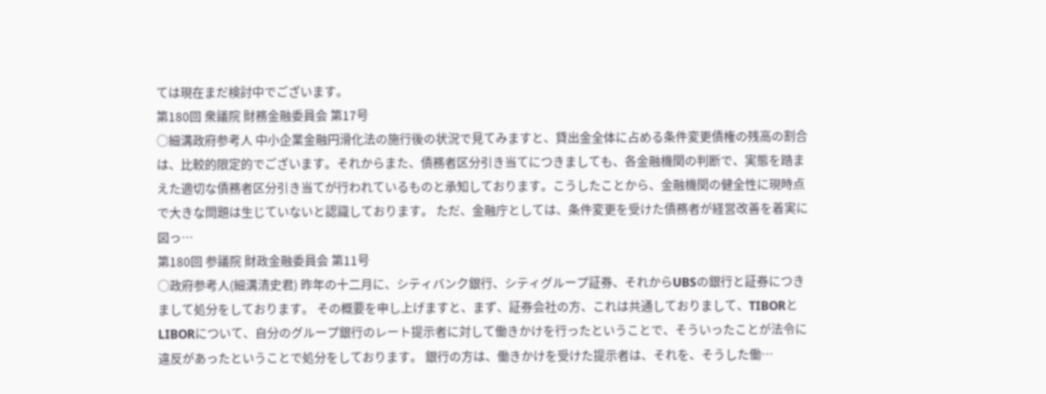ては現在まだ検討中でございます。
第180回 衆議院 財務金融委員会 第17号
○細溝政府参考人 中小企業金融円滑化法の施行後の状況で見てみますと、貸出金全体に占める条件変更債権の残高の割合は、比較的限定的でございます。それからまた、債務者区分引き当てにつきましても、各金融機関の判断で、実態を踏まえた適切な債務者区分引き当てが行われているものと承知しております。こうしたことから、金融機関の健全性に現時点で大きな問題は生じていないと認識しております。 ただ、金融庁としては、条件変更を受けた債務者が経営改善を着実に図っ…
第180回 参議院 財政金融委員会 第11号
○政府参考人(細溝清史君) 昨年の十二月に、シティバンク銀行、シティグループ証券、それからUBSの銀行と証券につきまして処分をしております。 その概要を申し上げますと、まず、証券会社の方、これは共通しておりまして、TIBORとLIBORについて、自分のグループ銀行のレート提示者に対して働きかけを行ったということで、そういったことが法令に違反があったということで処分をしております。 銀行の方は、働きかけを受けた提示者は、それを、そうした働…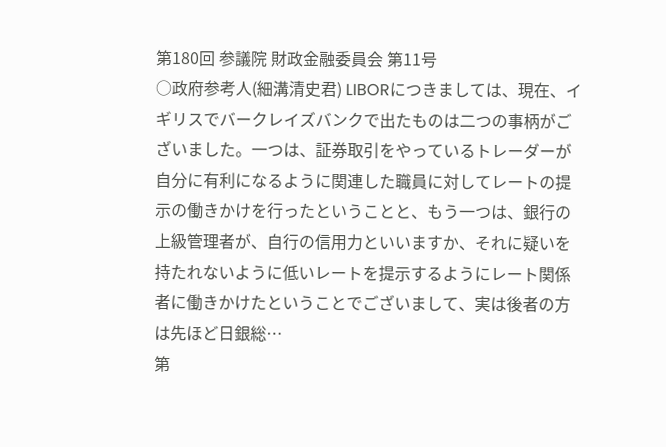第180回 参議院 財政金融委員会 第11号
○政府参考人(細溝清史君) LIBORにつきましては、現在、イギリスでバークレイズバンクで出たものは二つの事柄がございました。一つは、証券取引をやっているトレーダーが自分に有利になるように関連した職員に対してレートの提示の働きかけを行ったということと、もう一つは、銀行の上級管理者が、自行の信用力といいますか、それに疑いを持たれないように低いレートを提示するようにレート関係者に働きかけたということでございまして、実は後者の方は先ほど日銀総…
第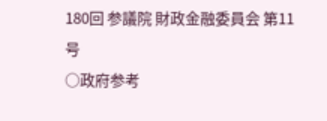180回 参議院 財政金融委員会 第11号
○政府参考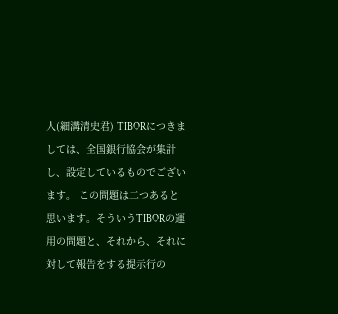人(細溝清史君) TIBORにつきましては、全国銀行協会が集計し、設定しているものでございます。 この問題は二つあると思います。そういうTIBORの運用の問題と、それから、それに対して報告をする提示行の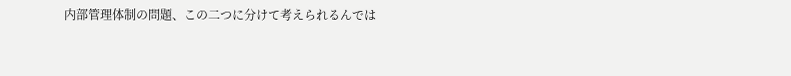内部管理体制の問題、この二つに分けて考えられるんでは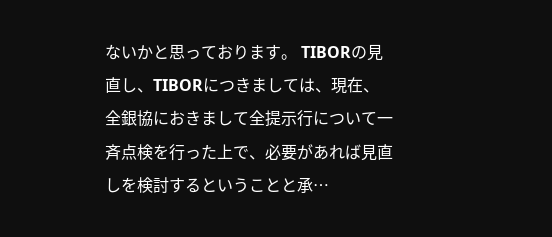ないかと思っております。 TIBORの見直し、TIBORにつきましては、現在、全銀協におきまして全提示行について一斉点検を行った上で、必要があれば見直しを検討するということと承…